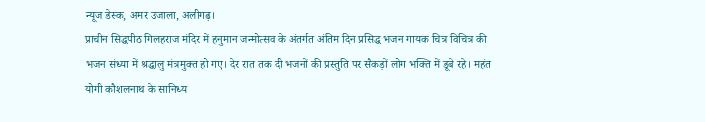न्यूज डेस्क, अमर उजाला, अलीगढ़।
प्राचीन सिद्धपीठ गिलहराज मंदिर में हनुमान जन्मोत्सव के अंतर्गत अंतिम दिन प्रसिद्ध भजन गायक चित्र विचित्र की भजन संध्या में श्रद्धालु मंत्रमुक्त हो गए। देर रात तक दी भजनों की प्रस्तुति पर सैकड़ों लोग भक्ति में डूबे रहे। महंत योगी कौशलनाथ के सानिध्य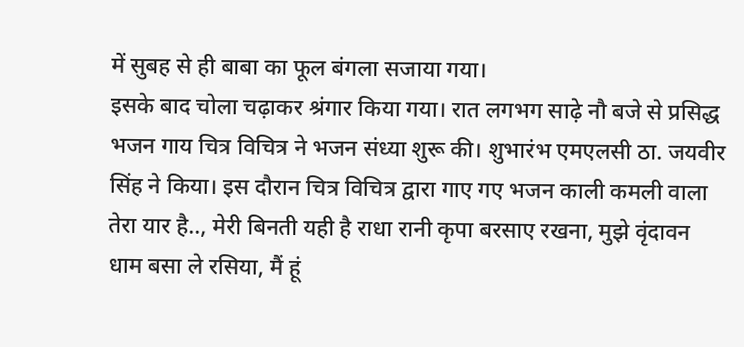में सुबह से ही बाबा का फूल बंगला सजाया गया।
इसके बाद चोला चढ़ाकर श्रंगार किया गया। रात लगभग साढ़े नौ बजे से प्रसिद्ध भजन गाय चित्र विचित्र ने भजन संध्या शुरू की। शुभारंभ एमएलसी ठा. जयवीर सिंह ने किया। इस दौरान चित्र विचित्र द्वारा गाए गए भजन काली कमली वाला तेरा यार है.., मेरी बिनती यही है राधा रानी कृपा बरसाए रखना, मुझे वृंदावन धाम बसा ले रसिया, मैं हूं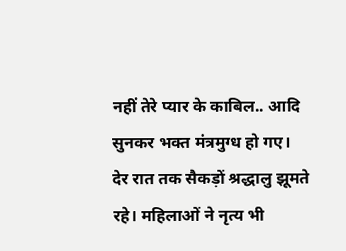नहीं तेरे प्यार के काबिल.. आदि सुनकर भक्त मंत्रमुग्ध हो गए।
देर रात तक सैकड़ों श्रद्धालु झूमते रहे। महिलाओं ने नृत्य भी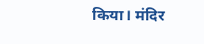किया। मंदिर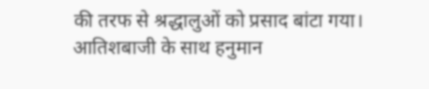की तरफ से श्रद्धालुओं को प्रसाद बांटा गया। आतिशबाजी के साथ हनुमान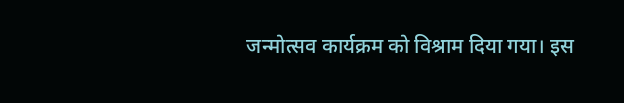जन्मोत्सव कार्यक्रम को विश्राम दिया गया। इस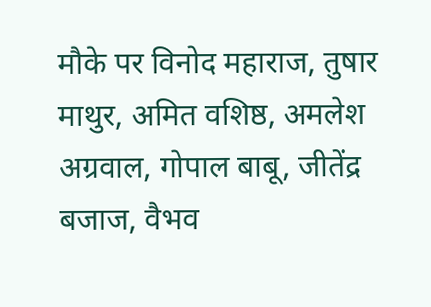मौके पर विनोद महाराज, तुषार माथुर, अमित वशिष्ठ, अमलेश अग्रवाल, गोपाल बाबू, जीतेंद्र बजाज, वैभव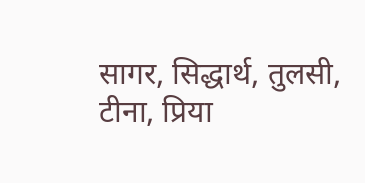सागर, सिद्धार्थ, तुलसी, टीना, प्रिया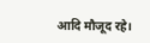आदि मौजूद रहे।